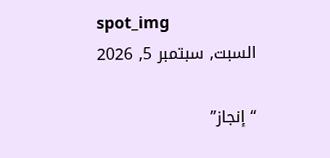spot_img
السبت, سبتمبر 5, 2026

“إنجاز”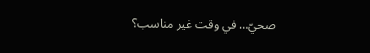صحيّ… في وقت غير مناسب؟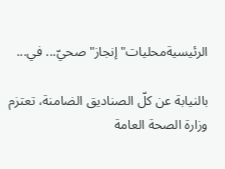الرئيسيةمحليات"إنجاز" صحيّ... في...

بالنيابة عن كلّ الصناديق الضامنة، تعتزم وزارة الصحة العامة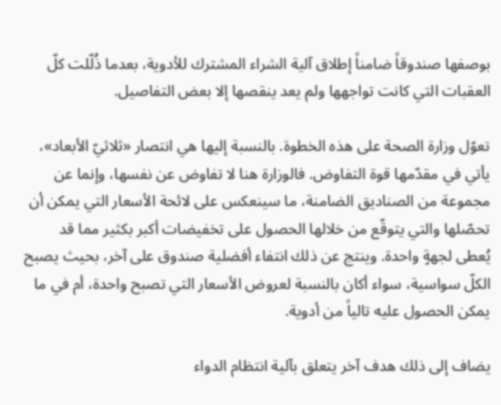بوصفها صندوقاً ضامناً إطلاق آلية الشراء المشترك للأدوية، بعدما ذُلّلت كلّ العقبات التي كانت تواجهها ولم يعد ينقصها إلا بعض التفاصيل.

تعوّل وزارة الصحة على هذه الخطوة. بالنسبة إليها هي انتصار «ثلاثيّ الأبعاد»، يأتي في مقدّمها قوة التفاوض. فالوزارة هنا لا تفاوض عن نفسها، وإنما عن مجموعة من الصناديق الضامنة، ما سينعكس على لائحة الأسعار التي يمكن أن تحصّلها والتي يتوقّع من خلالها الحصول على تخفيضات أكبر بكثير مما قد يُعطى لجهةٍ واحدة. وينتج عن ذلك انتفاء أفضلية صندوق على آخر، بحيث يصبح الكلّ سواسية، سواء أكان بالنسبة لعروض الأسعار التي تصبح واحدة، أم في ما يمكن الحصول عليه تالياً من أدوية.

يضاف إلى ذلك هدف آخر يتعلق بآلية انتظام الدواء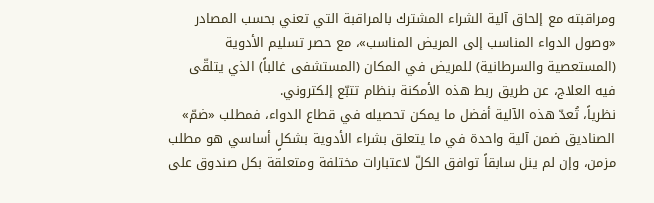ومراقبته مع إلحاق آلية الشراء المشترك بالمراقبة التي تعني بحسب المصادر «وصول الدواء المناسب إلى المريض المناسب»، مع حصر تسليم الأدوية (المستعصية والسرطانية) للمريض في المكان (المستشفى غالباً) الذي يتلقّى فيه العلاج، عن طريق ربط هذه الأمكنة بنظام تتبّع إلكتروني.
نظرياً، تُعدّ هذه الآلية أفضل ما يمكن تحصيله في قطاع الدواء، فمطلب «ضمّ» الصناديق ضمن آلية واحدة في ما يتعلق بشراء الأدوية بشكلٍ أساسي هو مطلب مزمن، وإن لم ينل سابقاً توافق الكلّ لاعتبارات مختلفة ومتعلقة بكل صندوق على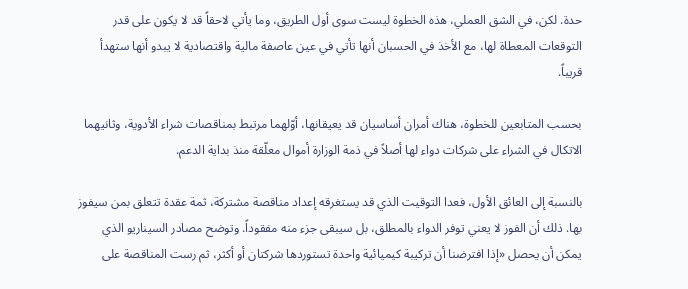حدة. لكن، في الشق العملي، هذه الخطوة ليست سوى أول الطريق، وما يأتي لاحقاً قد لا يكون على قدر التوقعات المعطاة لها، مع الأخذ في الحسبان أنها تأتي في عين عاصفة مالية واقتصادية لا يبدو أنها ستهدأ قريباً.

بحسب المتابعين للخطوة، هناك أمران أساسيان قد يعيقانها، أوّلهما مرتبط بمناقصات شراء الأدوية، وثانيهما الاتكال في الشراء على شركات دواء لها أصلاً في ذمة الوزارة أموال معلّقة منذ بداية الدعم.

بالنسبة إلى العائق الأول، فعدا التوقيت الذي قد يستغرقه إعداد مناقصة مشتركة، ثمة عقدة تتعلق بمن سيفوز بها. ذلك أن الفوز لا يعني توفر الدواء بالمطلق، بل سيبقى جزء منه مفقوداً. وتوضح مصادر السيناريو الذي يمكن أن يحصل «إذا افترضنا أن تركيبة كيميائية واحدة تستوردها شركتان أو أكثر، ثم رست المناقصة على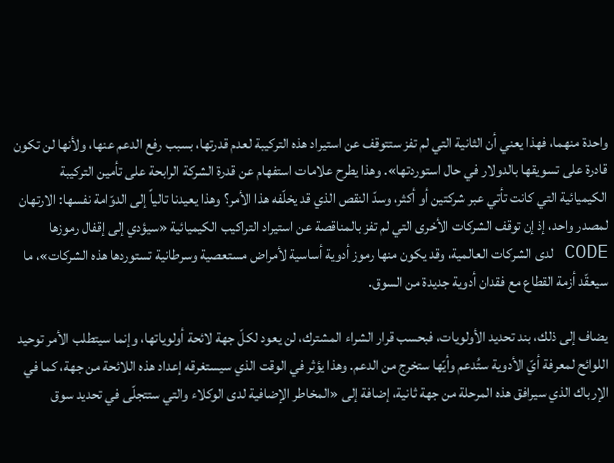واحدة منهما، فهذا يعني أن الثانية التي لم تفز ستتوقف عن استيراد هذه التركيبة لعدم قدرتها، بسبب رفع الدعم عنها، ولأنها لن تكون قادرة على تسويقها بالدولار في حال استوردتها». وهذا يطرح علامات استفهام عن قدرة الشركة الرابحة على تأمين التركيبة الكيميائية التي كانت تأتي عبر شركتين أو أكثر، وسدّ النقص الذي قد يخلّفه هذا الأمر؟ وهذا يعيدنا تالياً إلى الدوّامة نفسها: الارتهان لمصدر واحد، إذ إن توقف الشركات الأخرى التي لم تفز بالمناقصة عن استيراد التراكيب الكيميائية «سيؤدي إلى إقفال رموزها CODE لدى الشركات العالمية، وقد يكون منها رموز أدوية أساسية لأمراض مستعصية وسرطانية تستوردها هذه الشركات»، ما سيعقّد أزمة القطاع مع فقدان أدوية جديدة من السوق.

يضاف إلى ذلك، بند تحديد الأولويات، فبحسب قرار الشراء المشترك، لن يعود لكلّ جهة لائحة أولوياتها، وإنما سيتطلب الأمر توحيد اللوائح لمعرفة أيّ الأدوية ستُدعم وأيّها ستخرج من الدعم. وهذا يؤثر في الوقت الذي سيستغرقه إعداد هذه اللائحة من جهة، كما في الإرباك الذي سيرافق هذه المرحلة من جهة ثانية، إضافة إلى «المخاطر الإضافية لدى الوكلاء والتي ستتجلّى في تحديد سوق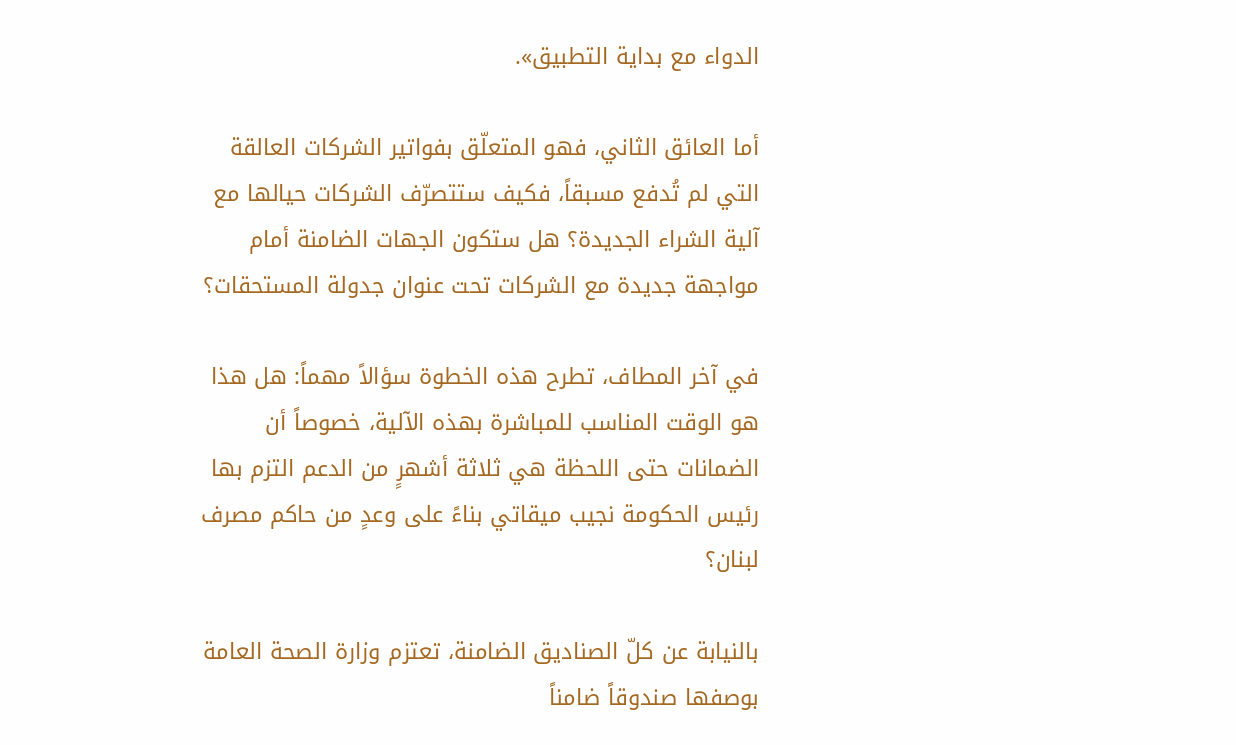الدواء مع بداية التطبيق».

أما العائق الثاني، فهو المتعلّق بفواتير الشركات العالقة التي لم تُدفع مسبقاً، فكيف ستتصرّف الشركات حيالها مع آلية الشراء الجديدة؟ هل ستكون الجهات الضامنة أمام مواجهة جديدة مع الشركات تحت عنوان جدولة المستحقات؟

في آخر المطاف، تطرح هذه الخطوة سؤالاً مهماً: هل هذا هو الوقت المناسب للمباشرة بهذه الآلية، خصوصاً أن الضمانات حتى اللحظة هي ثلاثة أشهرٍ من الدعم التزم بها رئيس الحكومة نجيب ميقاتي بناءً على وعدٍ من حاكم مصرف لبنان؟

بالنيابة عن كلّ الصناديق الضامنة، تعتزم وزارة الصحة العامة بوصفها صندوقاً ضامناً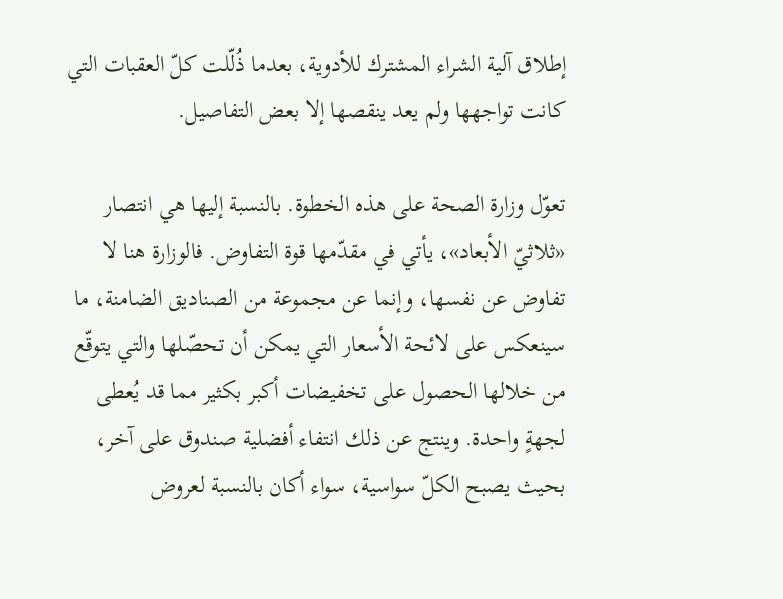إطلاق آلية الشراء المشترك للأدوية، بعدما ذُلّلت كلّ العقبات التي كانت تواجهها ولم يعد ينقصها إلا بعض التفاصيل.

تعوّل وزارة الصحة على هذه الخطوة. بالنسبة إليها هي انتصار «ثلاثيّ الأبعاد»، يأتي في مقدّمها قوة التفاوض. فالوزارة هنا لا تفاوض عن نفسها، وإنما عن مجموعة من الصناديق الضامنة، ما سينعكس على لائحة الأسعار التي يمكن أن تحصّلها والتي يتوقّع من خلالها الحصول على تخفيضات أكبر بكثير مما قد يُعطى لجهةٍ واحدة. وينتج عن ذلك انتفاء أفضلية صندوق على آخر، بحيث يصبح الكلّ سواسية، سواء أكان بالنسبة لعروض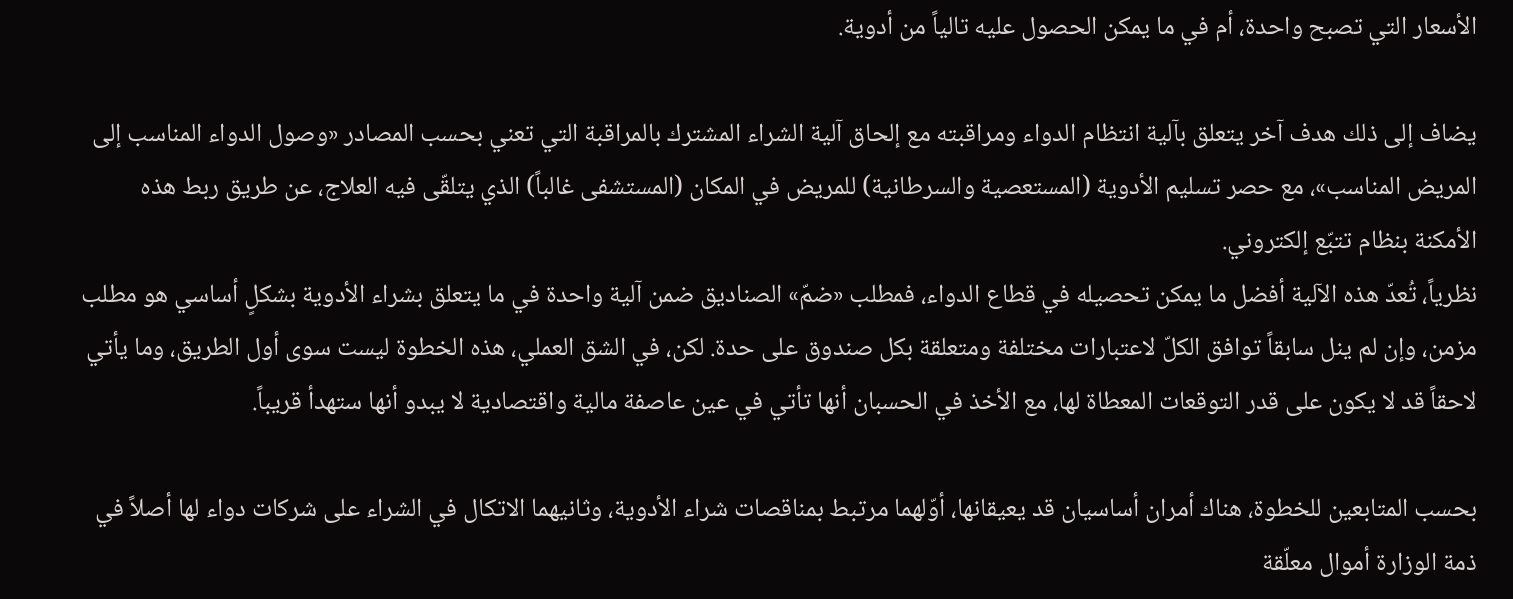الأسعار التي تصبح واحدة، أم في ما يمكن الحصول عليه تالياً من أدوية.

يضاف إلى ذلك هدف آخر يتعلق بآلية انتظام الدواء ومراقبته مع إلحاق آلية الشراء المشترك بالمراقبة التي تعني بحسب المصادر «وصول الدواء المناسب إلى المريض المناسب»، مع حصر تسليم الأدوية (المستعصية والسرطانية) للمريض في المكان (المستشفى غالباً) الذي يتلقّى فيه العلاج، عن طريق ربط هذه الأمكنة بنظام تتبّع إلكتروني.
نظرياً، تُعدّ هذه الآلية أفضل ما يمكن تحصيله في قطاع الدواء، فمطلب «ضمّ» الصناديق ضمن آلية واحدة في ما يتعلق بشراء الأدوية بشكلٍ أساسي هو مطلب مزمن، وإن لم ينل سابقاً توافق الكلّ لاعتبارات مختلفة ومتعلقة بكل صندوق على حدة. لكن، في الشق العملي، هذه الخطوة ليست سوى أول الطريق، وما يأتي لاحقاً قد لا يكون على قدر التوقعات المعطاة لها، مع الأخذ في الحسبان أنها تأتي في عين عاصفة مالية واقتصادية لا يبدو أنها ستهدأ قريباً.

بحسب المتابعين للخطوة، هناك أمران أساسيان قد يعيقانها، أوّلهما مرتبط بمناقصات شراء الأدوية، وثانيهما الاتكال في الشراء على شركات دواء لها أصلاً في ذمة الوزارة أموال معلّقة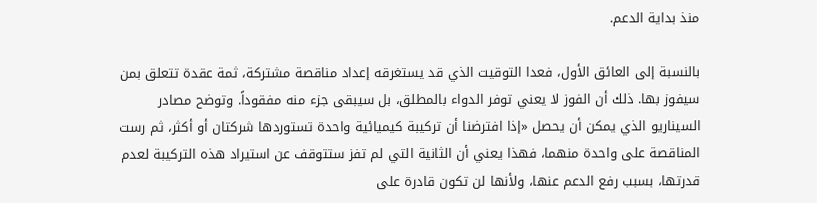منذ بداية الدعم.

بالنسبة إلى العائق الأول، فعدا التوقيت الذي قد يستغرقه إعداد مناقصة مشتركة، ثمة عقدة تتعلق بمن سيفوز بها. ذلك أن الفوز لا يعني توفر الدواء بالمطلق، بل سيبقى جزء منه مفقوداً. وتوضح مصادر السيناريو الذي يمكن أن يحصل «إذا افترضنا أن تركيبة كيميائية واحدة تستوردها شركتان أو أكثر، ثم رست المناقصة على واحدة منهما، فهذا يعني أن الثانية التي لم تفز ستتوقف عن استيراد هذه التركيبة لعدم قدرتها، بسبب رفع الدعم عنها، ولأنها لن تكون قادرة على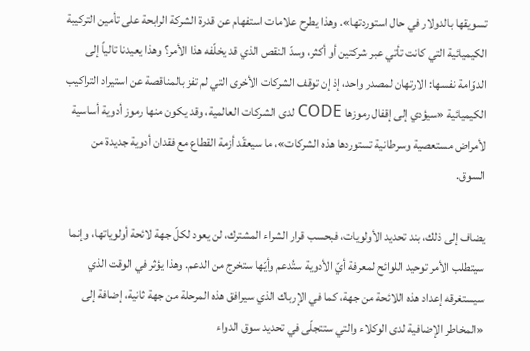تسويقها بالدولار في حال استوردتها». وهذا يطرح علامات استفهام عن قدرة الشركة الرابحة على تأمين التركيبة الكيميائية التي كانت تأتي عبر شركتين أو أكثر، وسدّ النقص الذي قد يخلّفه هذا الأمر؟ وهذا يعيدنا تالياً إلى الدوّامة نفسها: الارتهان لمصدر واحد، إذ إن توقف الشركات الأخرى التي لم تفز بالمناقصة عن استيراد التراكيب الكيميائية «سيؤدي إلى إقفال رموزها CODE لدى الشركات العالمية، وقد يكون منها رموز أدوية أساسية لأمراض مستعصية وسرطانية تستوردها هذه الشركات»، ما سيعقّد أزمة القطاع مع فقدان أدوية جديدة من السوق.

يضاف إلى ذلك، بند تحديد الأولويات، فبحسب قرار الشراء المشترك، لن يعود لكلّ جهة لائحة أولوياتها، وإنما سيتطلب الأمر توحيد اللوائح لمعرفة أيّ الأدوية ستُدعم وأيّها ستخرج من الدعم. وهذا يؤثر في الوقت الذي سيستغرقه إعداد هذه اللائحة من جهة، كما في الإرباك الذي سيرافق هذه المرحلة من جهة ثانية، إضافة إلى «المخاطر الإضافية لدى الوكلاء والتي ستتجلّى في تحديد سوق الدواء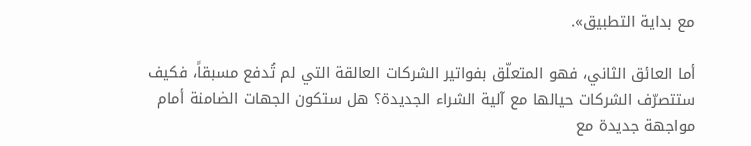مع بداية التطبيق».

أما العائق الثاني، فهو المتعلّق بفواتير الشركات العالقة التي لم تُدفع مسبقاً، فكيف ستتصرّف الشركات حيالها مع آلية الشراء الجديدة؟ هل ستكون الجهات الضامنة أمام مواجهة جديدة مع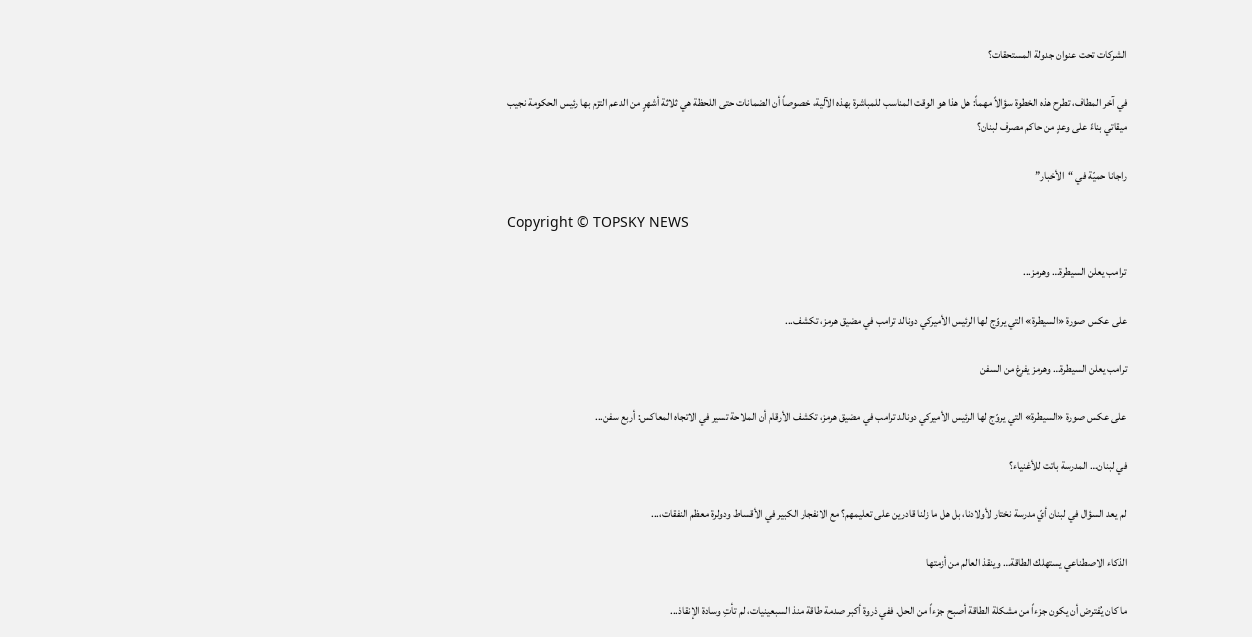الشركات تحت عنوان جدولة المستحقات؟

في آخر المطاف، تطرح هذه الخطوة سؤالاً مهماً: هل هذا هو الوقت المناسب للمباشرة بهذه الآلية، خصوصاً أن الضمانات حتى اللحظة هي ثلاثة أشهرٍ من الدعم التزم بها رئيس الحكومة نجيب ميقاتي بناءً على وعدٍ من حاكم مصرف لبنان؟

راجانا حميّة في “الأخبار”

Copyright © TOPSKY NEWS

ترامب يعلن السيطرة… وهرمز...

على عكس صورة «السيطرة» التي يروّج لها الرئيس الأميركي دونالد ترامب في مضيق هرمز، تكشف...

ترامب يعلن السيطرة… وهرمز يفرغ من السفن

على عكس صورة «السيطرة» التي يروّج لها الرئيس الأميركي دونالد ترامب في مضيق هرمز، تكشف الأرقام أن الملاحة تسير في الاتجاه المعاكس: أربع سفن...

في لبنان… المدرسة باتت للأغنياء؟

لم يعد السؤال في لبنان أيّ مدرسة نختار لأولادنا، بل هل ما زلنا قادرين على تعليمهم؟ مع الانفجار الكبير في الأقساط ودولرة معظم النفقات،...

الذكاء الاصطناعي يستهلك الطاقة… وينقذ العالم من أزمتها

ما كان يُفترض أن يكون جزءاً من مشكلة الطاقة أصبح جزءاً من الحل. ففي ذروة أكبر صدمة طاقة منذ السبعينيات، لم تأتِ وسادة الإنقاذ...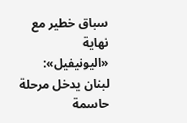سباق خطير مع نهاية «اليونيفيل»: لبنان يدخل مرحلة حاسمة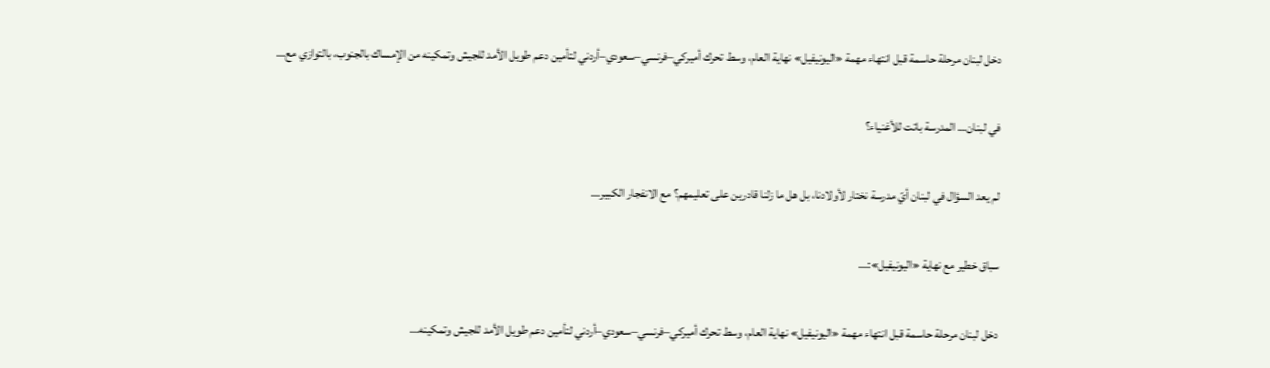دخل لبنان مرحلة حاسمة قبل انتهاء مهمة «اليونيفيل» نهاية العام، وسط تحرك أميركي–فرنسي–سعودي–أردني لتأمين دعم طويل الأمد للجيش وتمكينه من الإمساك بالجنوب، بالتوازي مع...

في لبنان… المدرسة باتت للأغنياء؟

لم يعد السؤال في لبنان أيّ مدرسة نختار لأولادنا، بل هل ما زلنا قادرين على تعليمهم؟ مع الانفجار الكبير...

سباق خطير مع نهاية «اليونيفيل»:...

دخل لبنان مرحلة حاسمة قبل انتهاء مهمة «اليونيفيل» نهاية العام، وسط تحرك أميركي–فرنسي–سعودي–أردني لتأمين دعم طويل الأمد للجيش وتمكينه...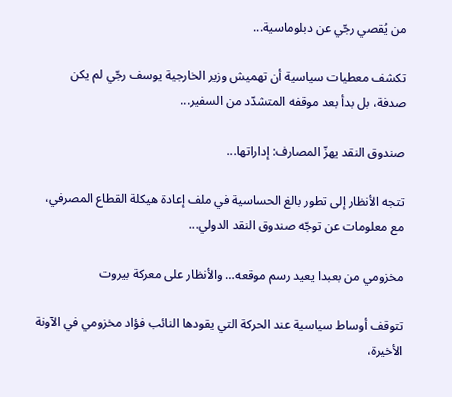من يُقصي رجّي عن دبلوماسية...

تكشف معطيات سياسية أن تهميش وزير الخارجية يوسف رجّي لم يكن صدفة، بل بدأ بعد موقفه المتشدّد من السفير...

صندوق النقد يهزّ المصارف: إداراتها...

تتجه الأنظار إلى تطور بالغ الحساسية في ملف إعادة هيكلة القطاع المصرفي، مع معلومات عن توجّه صندوق النقد الدولي...

مخزومي من بعبدا يعيد رسم موقعه… والأنظار على معركة بيروت

تتوقف أوساط سياسية عند الحركة التي يقودها النائب فؤاد مخزومي في الآونة الأخيرة،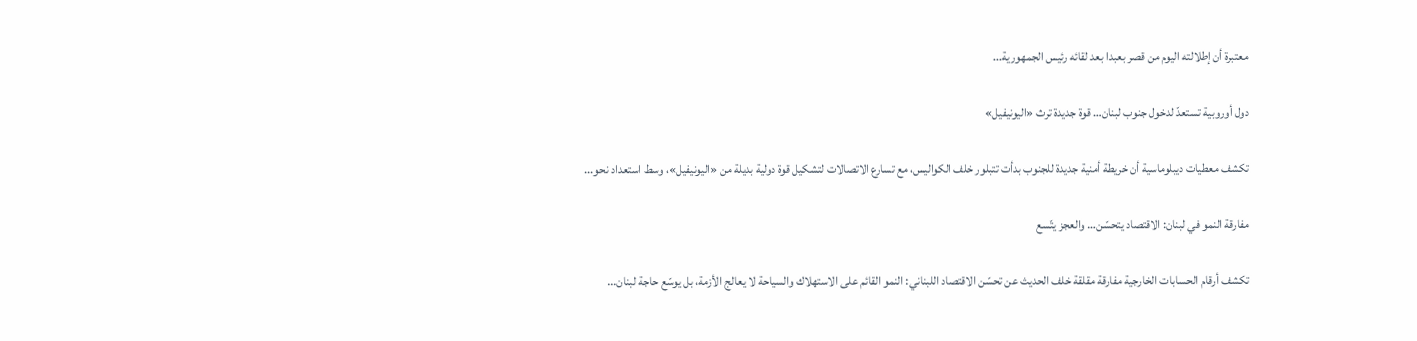معتبرة أن إطلالته اليوم من قصر بعبدا بعد لقائه رئيس الجمهورية...

دول أوروبية تستعدّ لدخول جنوب لبنان… قوة جديدة ترث «اليونيفيل»

تكشف معطيات ديبلوماسية أن خريطة أمنية جديدة للجنوب بدأت تتبلور خلف الكواليس، مع تسارع الاتصالات لتشكيل قوة دولية بديلة من «اليونيفيل»، وسط استعداد نحو...

مفارقة النمو في لبنان: الاقتصاد يتحسّن… والعجز يتّسع

تكشف أرقام الحسابات الخارجية مفارقة مقلقة خلف الحديث عن تحسّن الاقتصاد اللبناني: النمو القائم على الاستهلاك والسياحة لا يعالج الأزمة، بل يوسّع حاجة لبنان...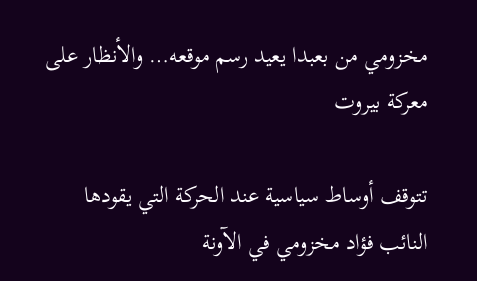مخزومي من بعبدا يعيد رسم موقعه… والأنظار على معركة بيروت

تتوقف أوساط سياسية عند الحركة التي يقودها النائب فؤاد مخزومي في الآونة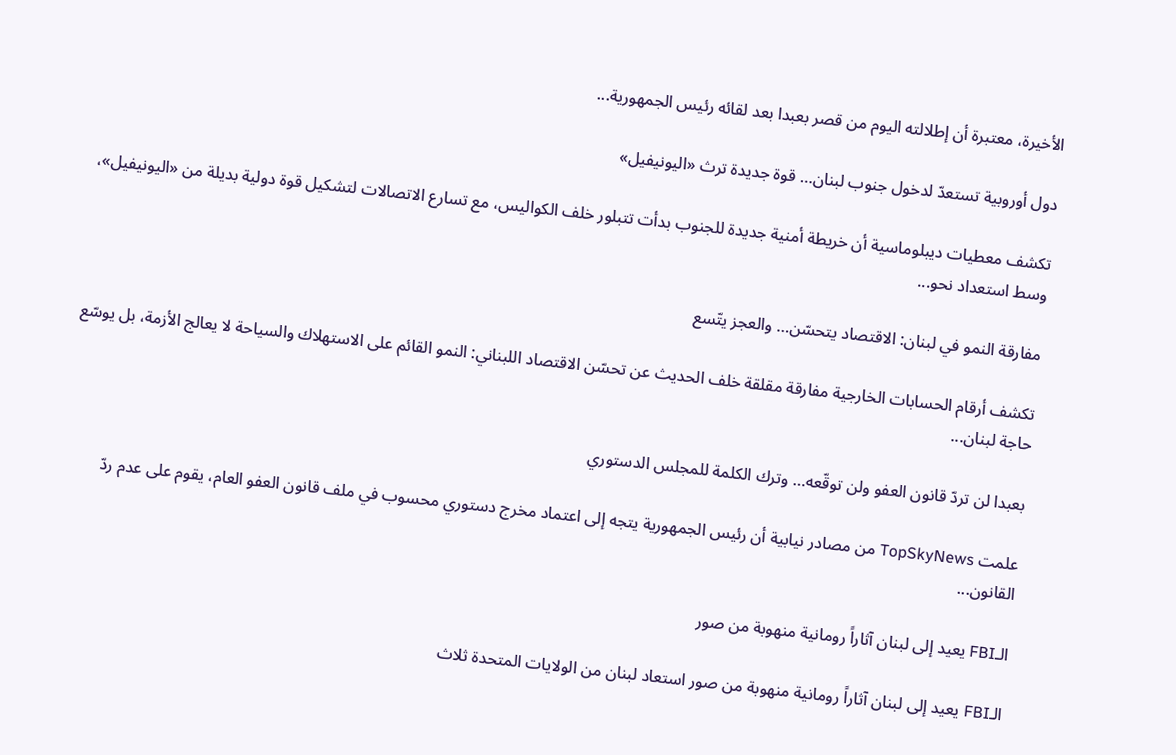الأخيرة، معتبرة أن إطلالته اليوم من قصر بعبدا بعد لقائه رئيس الجمهورية...

دول أوروبية تستعدّ لدخول جنوب لبنان… قوة جديدة ترث «اليونيفيل»

تكشف معطيات ديبلوماسية أن خريطة أمنية جديدة للجنوب بدأت تتبلور خلف الكواليس، مع تسارع الاتصالات لتشكيل قوة دولية بديلة من «اليونيفيل»، وسط استعداد نحو...

مفارقة النمو في لبنان: الاقتصاد يتحسّن… والعجز يتّسع

تكشف أرقام الحسابات الخارجية مفارقة مقلقة خلف الحديث عن تحسّن الاقتصاد اللبناني: النمو القائم على الاستهلاك والسياحة لا يعالج الأزمة، بل يوسّع حاجة لبنان...

بعبدا لن تردّ قانون العفو ولن توقّعه… وترك الكلمة للمجلس الدستوري

علمت TopSkyNews من مصادر نيابية أن رئيس الجمهورية يتجه إلى اعتماد مخرج دستوري محسوب في ملف قانون العفو العام، يقوم على عدم ردّ القانون...

الـFBI يعيد إلى لبنان آثاراً رومانية منهوبة من صور

الـFBI يعيد إلى لبنان آثاراً رومانية منهوبة من صور استعاد لبنان من الولايات المتحدة ثلاث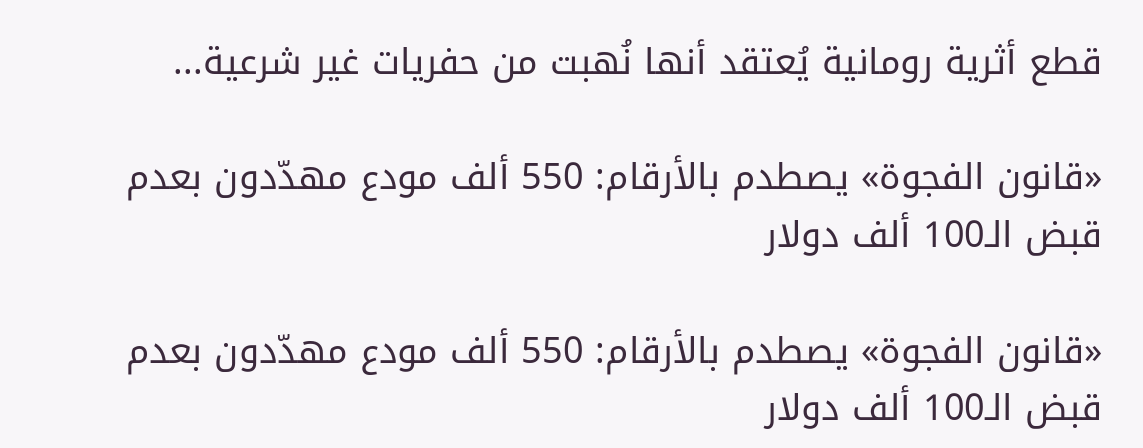قطع أثرية رومانية يُعتقد أنها نُهبت من حفريات غير شرعية...

«قانون الفجوة» يصطدم بالأرقام: 550 ألف مودع مهدّدون بعدم قبض الـ100 ألف دولار

«قانون الفجوة» يصطدم بالأرقام: 550 ألف مودع مهدّدون بعدم قبض الـ100 ألف دولار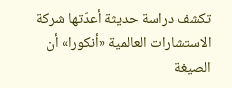تكشف دراسة حديثة أعدّتها شركة الاستشارات العالمية «أنكورا» أن الصيغة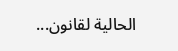الحالية لقانون...